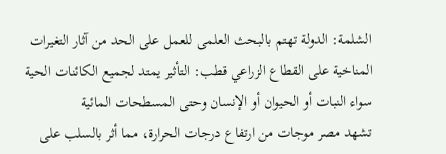الشلمة: الدولة تهتم بالبحث العلمى للعمل على الحد من آثار التغيرات المناخية على القطاع الزراعي قطب: التأثير يمتد لجميع الكائنات الحية سواء النبات أو الحيوان أو الإنسان وحتى المسطحات المائية
تشهد مصر موجات من ارتفاع درجات الحرارة، مما أثر بالسلب على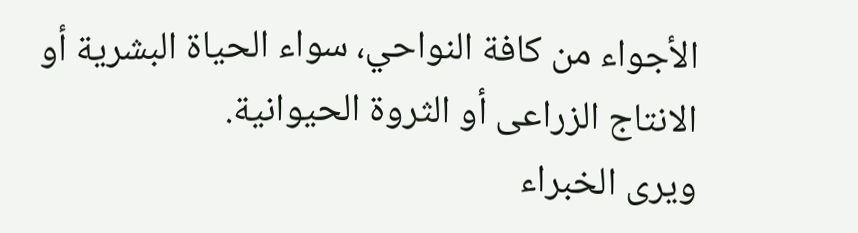الأجواء من كافة النواحي، سواء الحياة البشرية أو الانتاج الزراعى أو الثروة الحيوانية.
ويرى الخبراء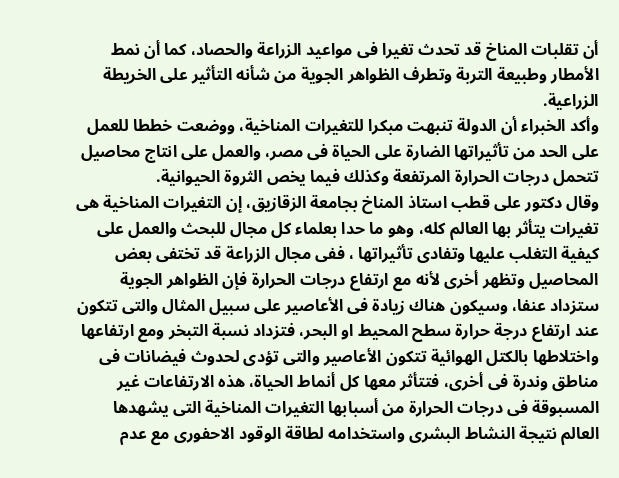أن تقلبات المناخ قد تحدث تغيرا فى مواعيد الزراعة والحصاد، كما أن نمط الأمطار وطبيعة التربة وتطرف الظواهر الجوية من شأنه التأثير على الخريطة الزراعية.
وأكد الخبراء أن الدولة تنبهت مبكرا للتغيرات المناخية، ووضعت خططا للعمل على الحد من تأثيراتها الضارة على الحياة فى مصر، والعمل على انتاج محاصيل تتحمل درجات الحرارة المرتفعة وكذلك فيما يخص الثروة الحيوانية.
وقال دكتور على قطب استاذ المناخ بجامعة الزقازيق، إن التغيرات المناخية هى تغيرات يتأثر بها العالم كله، وهو ما حدا بعلماء كل مجال للبحث والعمل على كيفية التغلب عليها وتفادى تأثيراتها ، ففى مجال الزراعة قد تختفى بعض المحاصيل وتظهر أخرى لأنه مع ارتفاع درجات الحرارة فإن الظواهر الجوية ستزداد عنفا، وسيكون هناك زيادة فى الأعاصير على سبيل المثال والتى تتكون عند ارتفاع درجة حرارة سطح المحيط او البحر، فتزداد نسبة التبخر ومع ارتفاعها واختلاطها بالكتل الهوائية تتكون الأعاصير والتى تؤدى لحدوث فيضانات فى مناطق وندرة فى أخرى، فتتأثر معها كل أنماط الحياة، هذه الارتفاعات غير المسبوقة فى درجات الحرارة من أسبابها التغيرات المناخية التى يشهدها العالم نتيجة النشاط البشرى واستخدامه لطاقة الوقود الاحفورى مع عدم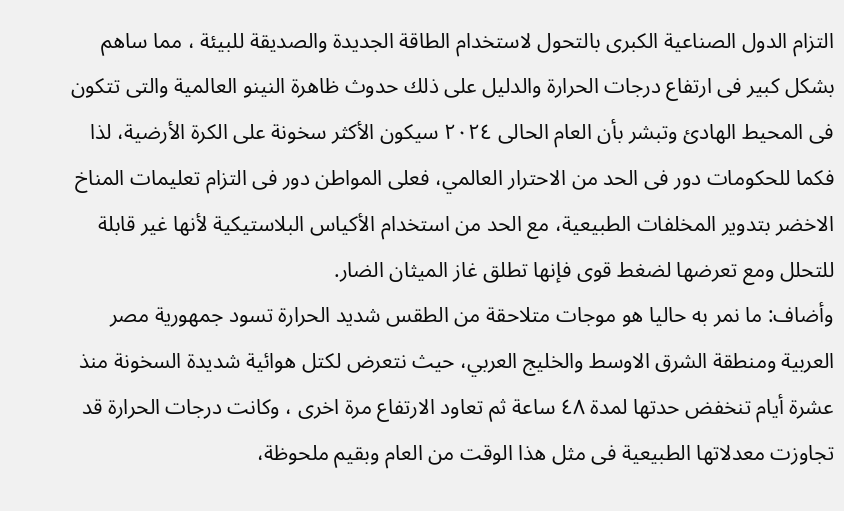التزام الدول الصناعية الكبرى بالتحول لاستخدام الطاقة الجديدة والصديقة للبيئة ، مما ساهم بشكل كبير فى ارتفاع درجات الحرارة والدليل على ذلك حدوث ظاهرة النينو العالمية والتى تتكون فى المحيط الهادئ وتبشر بأن العام الحالى ٢٠٢٤ سيكون الأكثر سخونة على الكرة الأرضية، لذا فكما للحكومات دور فى الحد من الاحترار العالمي، فعلى المواطن دور فى التزام تعليمات المناخ الاخضر بتدوير المخلفات الطبيعية، مع الحد من استخدام الأكياس البلاستيكية لأنها غير قابلة للتحلل ومع تعرضها لضغط قوى فإنها تطلق غاز الميثان الضار.
وأضاف: ما نمر به حاليا هو موجات متلاحقة من الطقس شديد الحرارة تسود جمهورية مصر العربية ومنطقة الشرق الاوسط والخليج العربي، حيث نتعرض لكتل هوائية شديدة السخونة منذ عشرة أيام تنخفض حدتها لمدة ٤٨ ساعة ثم تعاود الارتفاع مرة اخرى ، وكانت درجات الحرارة قد تجاوزت معدلاتها الطبيعية فى مثل هذا الوقت من العام وبقيم ملحوظة،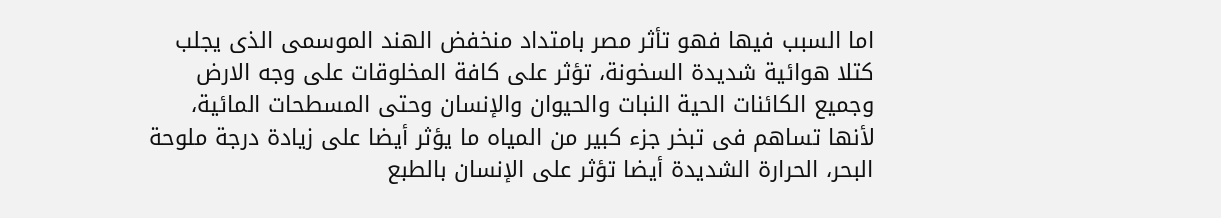اما السبب فيها فهو تأثر مصر بامتداد منخفض الهند الموسمى الذى يجلب كتلا هوائية شديدة السخونة، تؤثر على كافة المخلوقات على وجه الارض وجميع الكائنات الحية النبات والحيوان والإنسان وحتى المسطحات المائية، لأنها تساهم فى تبخر جزء كبير من المياه ما يؤثر أيضا على زيادة درجة ملوحة البحر، الحرارة الشديدة أيضا تؤثر على الإنسان بالطبع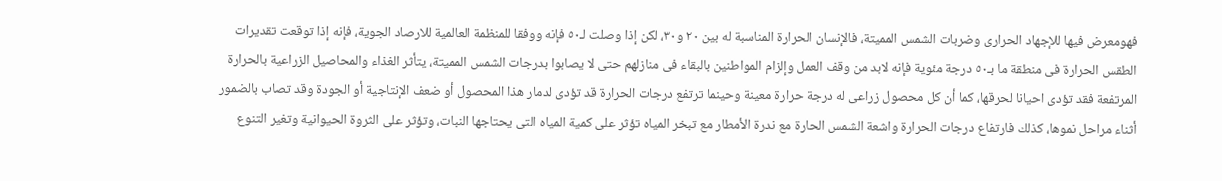فهومعرض فيها للإجهاد الحرارى وضربات الشمس المميتة، فالإنسان الحرارة المناسبة له بين ٢٠ و٣٠، لكن إذا وصلت لـ٥٠ فإنه ووفقا للمنظمة العالمية للارصاد الجوية، فإنه إذا توقعت تقديرات الطقس الحرارة فى منطقة ما بـ٥٠ درجة مئوية فإنه لابد من وقف العمل وإلزام المواطنين بالبقاء فى منازلهم حتى لا يصابوا بدرجات الشمس المميتة، يتأثر الغذاء والمحاصيل الزراعية بالحرارة المرتفعة فقد تؤدى احيانا لحرقها، كما أن كل محصول زراعى له درجة حرارة معينة وحينما ترتفع درجات الحرارة قد تؤدى لدمار هذا المحصول أو ضعف الإنتاجية أو الجودة وقد تصاب بالضمور أثناء مراحل نموها، كذلك فارتفاع درجات الحرارة واشعة الشمس الحارة مع ندرة الأمطار مع تبخر المياه تؤثر على كمية المياه التى يحتاجها النبات، وتؤثر على الثروة الحيوانية وتغير التنوع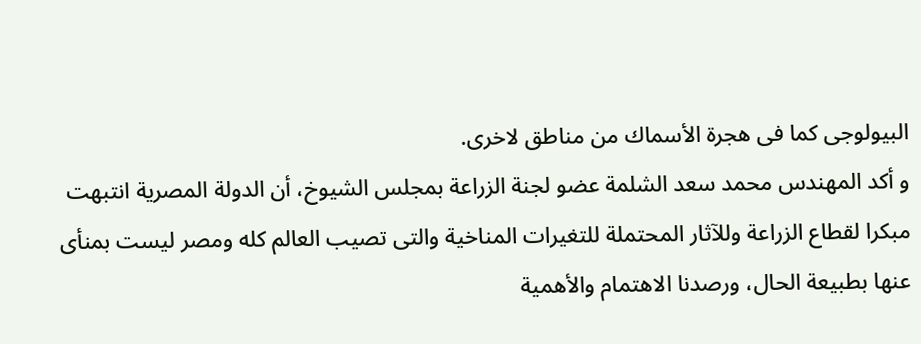البيولوجى كما فى هجرة الأسماك من مناطق لاخرى.
و أكد المهندس محمد سعد الشلمة عضو لجنة الزراعة بمجلس الشيوخ، أن الدولة المصرية انتبهت مبكرا لقطاع الزراعة وللآثار المحتملة للتغيرات المناخية والتى تصيب العالم كله ومصر ليست بمنأى عنها بطبيعة الحال، ورصدنا الاهتمام والأهمية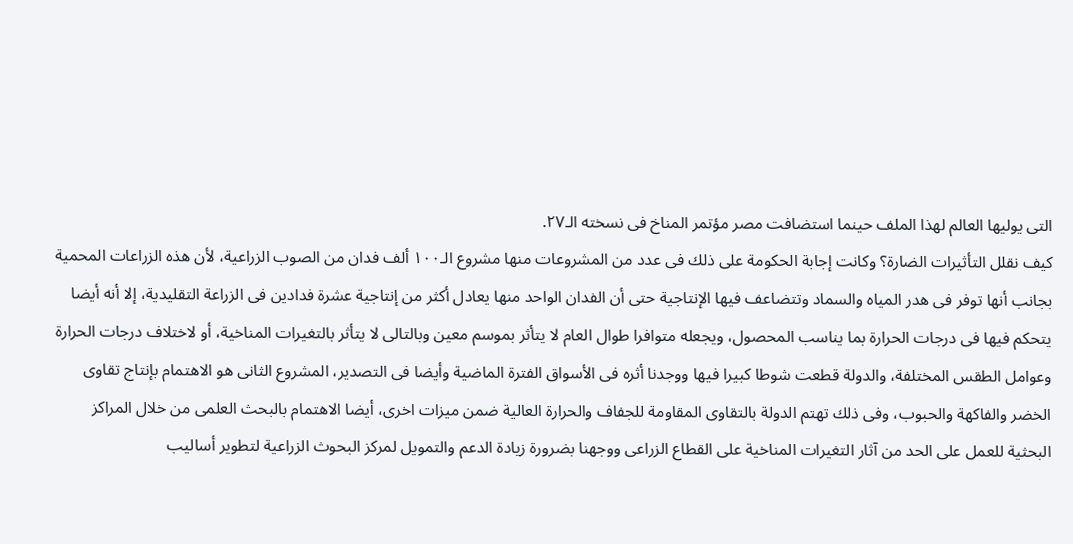التى يوليها العالم لهذا الملف حينما استضافت مصر مؤتمر المناخ فى نسخته الـ٢٧.
كيف نقلل التأثيرات الضارة؟ وكانت إجابة الحكومة على ذلك فى عدد من المشروعات منها مشروع الـ١٠٠ ألف فدان من الصوب الزراعية، لأن هذه الزراعات المحمية بجانب أنها توفر فى هدر المياه والسماد وتتضاعف فيها الإنتاجية حتى أن الفدان الواحد منها يعادل أكثر من إنتاجية عشرة فدادين فى الزراعة التقليدية، إلا أنه أيضا يتحكم فيها فى درجات الحرارة بما يناسب المحصول، ويجعله متوافرا طوال العام لا يتأثر بموسم معين وبالتالى لا يتأثر بالتغيرات المناخية، أو لاختلاف درجات الحرارة وعوامل الطقس المختلفة، والدولة قطعت شوطا كبيرا فيها ووجدنا أثره فى الأسواق الفترة الماضية وأيضا فى التصدير، المشروع الثانى هو الاهتمام بإنتاج تقاوى الخضر والفاكهة والحبوب، وفى ذلك تهتم الدولة بالتقاوى المقاومة للجفاف والحرارة العالية ضمن ميزات اخرى، أيضا الاهتمام بالبحث العلمى من خلال المراكز البحثية للعمل على الحد من آثار التغيرات المناخية على القطاع الزراعى ووجهنا بضرورة زيادة الدعم والتمويل لمركز البحوث الزراعية لتطوير أساليب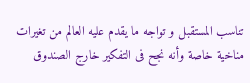تناسب المستقبل و تواجه ما يقدم عليه العالم من تغيرات مناخية خاصة وأنه نجح فى التفكير خارج الصندوق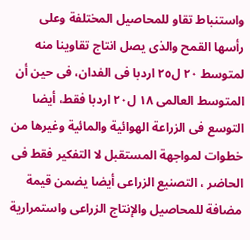واستنباط تقاو للمحاصيل المختلفة وعلى رأسها القمح والذى يصل انتاج تقاوينا منه لمتوسط ٢٠ ل٢٥ اردبا فى الفدان، فى حين أن المتوسط العالمى ١٨ ل٢٠ اردبا فقط، أيضا التوسع فى الزراعة الهوائية والمائية وغيرها من خطوات لمواجهة المستقبل لا التفكير فقط فى الحاضر ، التصنيع الزراعى أيضا يضمن قيمة مضافة للمحاصيل والإنتاج الزراعى واستمرارية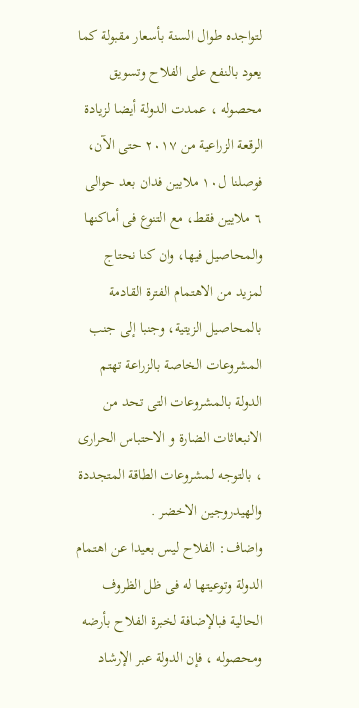لتواجده طوال السنة بأسعار مقبولة كما يعود بالنفع على الفلاح وتسويق محصوله ، عمدت الدولة أيضا لزيادة الرقعة الزراعية من ٢٠١٧ حتى الآن، فوصلنا ل١٠ ملايين فدان بعد حوالى ٦ ملايين فقط، مع التنوع فى أماكنها والمحاصيل فيها، وان كنا نحتاج لمزيد من الاهتمام الفترة القادمة بالمحاصيل الزيتية، وجنبا إلى جنب المشروعات الخاصة بالزراعة تهتم الدولة بالمشروعات التى تحد من الانبعاثات الضارة و الاحتباس الحرارى ، بالتوجه لمشروعات الطاقة المتجددة والهيدروجين الاخضر .
واضاف: الفلاح ليس بعيدا عن اهتمام الدولة وتوعيتها له فى ظل الظروف الحالية فبالإضافة لخبرة الفلاح بأرضه ومحصوله ، فإن الدولة عبر الإرشاد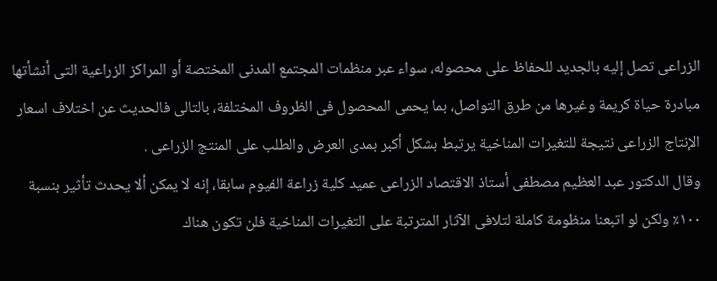الزراعى تصل إليه بالجديد للحفاظ على محصوله، سواء عبر منظمات المجتمع المدنى المختصة أو المراكز الزراعية التى أنشأتها مبادرة حياة كريمة وغيرها من طرق التواصل، بما يحمى المحصول فى الظروف المختلفة، بالتالى فالحديث عن اختلاف اسعار الإنتاج الزراعى نتيجة للتغيرات المناخية يرتبط بشكل أكبر بمدى العرض والطلب على المنتج الزراعى .
وقال الدكتور عبد العظيم مصطفى أستاذ الاقتصاد الزراعى عميد كلية زراعة الفيوم سابقا، إنه لا يمكن ألا يحدث تأثير بنسبة ١٠٠٪ ولكن لو اتبعنا منظومة كاملة لتلافى الآثار المترتبة على التغيرات المناخية فلن تكون هناك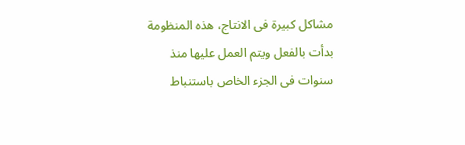مشاكل كبيرة فى الانتاج، هذه المنظومة بدأت بالفعل ويتم العمل عليها منذ سنوات فى الجزء الخاص باستنباط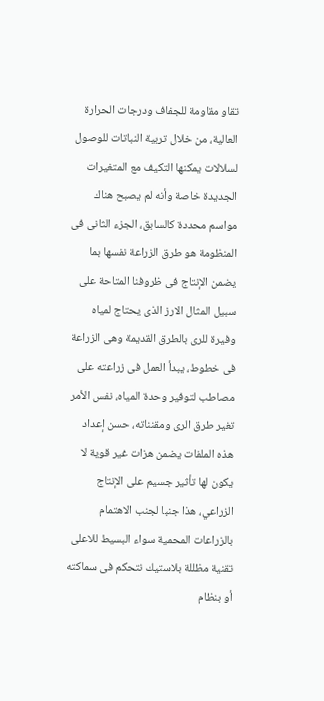تقاو مقاومة للجفاف ودرجات الحرارة العالية، من خلال تربية النباتات للوصول لسلالات يمكنها التكيف مع المتغيرات الجديدة خاصة وأنه لم يصبح هناك مواسم محددة كالسابق، الجزء الثانى فى المنظومة هو طرق الزراعة نفسها بما يضمن الإنتاج فى ظروفنا المتاحة على سبيل المثال الارز الذى يحتاج لمياه وفيرة للرى بالطرق القديمة وهى الزراعة فى خطوط، يبدأ العمل فى زراعته على مصاطب لتوفير وحدة المياه، نفس الأمر تغير طرق الرى ومقنناته، حسن إعداد هذه الملفات يضمن هزات غير قوية لا يكون لها تأثير جسيم على الإنتاج الزراعي، هذا جنبا لجنب الاهتمام بالزراعات المحمية سواء البسيط للاعلى تقنية مظللة بلاستيك نتحكم فى سماكته أو بنظام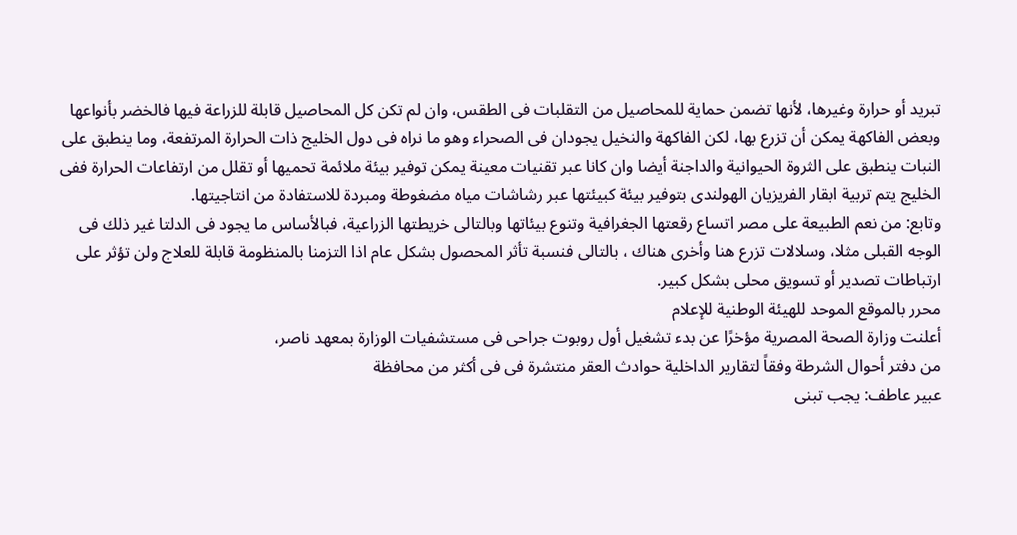تبريد أو حرارة وغيرها، لأنها تضمن حماية للمحاصيل من التقلبات فى الطقس، وان لم تكن كل المحاصيل قابلة للزراعة فيها فالخضر بأنواعها وبعض الفاكهة يمكن أن تزرع بها، لكن الفاكهة والنخيل يجودان فى الصحراء وهو ما نراه فى دول الخليج ذات الحرارة المرتفعة، وما ينطبق على النبات ينطبق على الثروة الحيوانية والداجنة أيضا وان كانا عبر تقنيات معينة يمكن توفير بيئة ملائمة تحميها أو تقلل من ارتفاعات الحرارة ففى الخليج يتم تربية ابقار الفريزيان الهولندى بتوفير بيئة كبيئتها عبر رشاشات مياه مضغوطة ومبردة للاستفادة من انتاجيتها.
وتابع: من نعم الطبيعة على مصر اتساع رقعتها الجغرافية وتنوع بيئاتها وبالتالى خريطتها الزراعية، فبالأساس ما يجود فى الدلتا غير ذلك فى الوجه القبلى مثلا، وسلالات تزرع هنا وأخرى هناك ، بالتالى فنسبة تأثر المحصول بشكل عام اذا التزمنا بالمنظومة قابلة للعلاج ولن تؤثر على ارتباطات تصدير أو تسويق محلى بشكل كبير.
محرر بالموقع الموحد للهيئة الوطنية للإعلام
أعلنت وزارة الصحة المصرية مؤخرًا عن بدء تشغيل أول روبوت جراحى فى مستشفيات الوزارة بمعهد ناصر،
من دفتر أحوال الشرطة وفقاً لتقارير الداخلية حوادث العقر منتشرة فى فى أكثر من محافظة
عبير عاطف: يجب تبنى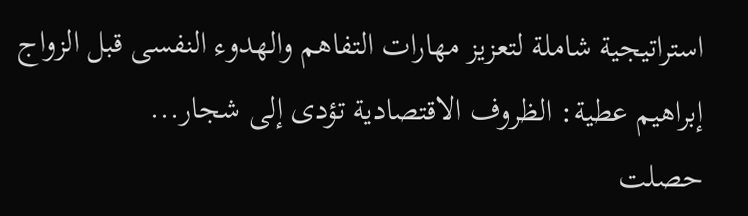استراتيجية شاملة لتعزيز مهارات التفاهم والهدوء النفسى قبل الزواج إبراهيم عطية: الظروف الاقتصادية تؤدى إلى شجار...
حصلت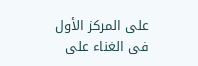على المركز الأول فى الغناء على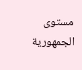مستوى الجمهورية